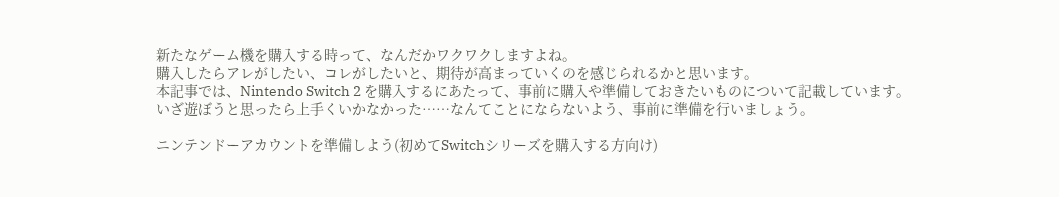新たなゲーム機を購入する時って、なんだかワクワクしますよね。
購入したらアレがしたい、コレがしたいと、期待が高まっていくのを感じられるかと思います。
本記事では、Nintendo Switch 2 を購入するにあたって、事前に購入や準備しておきたいものについて記載しています。
いざ遊ぼうと思ったら上手くいかなかった⋯⋯なんてことにならないよう、事前に準備を行いましょう。

ニンテンドーアカウントを準備しよう(初めてSwitchシリーズを購入する方向け)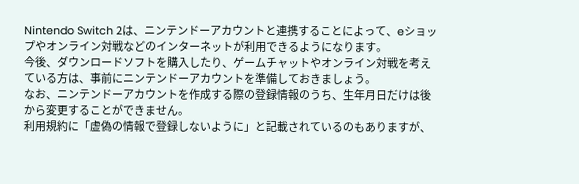Nintendo Switch 2は、ニンテンドーアカウントと連携することによって、eショップやオンライン対戦などのインターネットが利用できるようになります。
今後、ダウンロードソフトを購入したり、ゲームチャットやオンライン対戦を考えている方は、事前にニンテンドーアカウントを準備しておきましょう。
なお、ニンテンドーアカウントを作成する際の登録情報のうち、生年月日だけは後から変更することができません。
利用規約に「虚偽の情報で登録しないように」と記載されているのもありますが、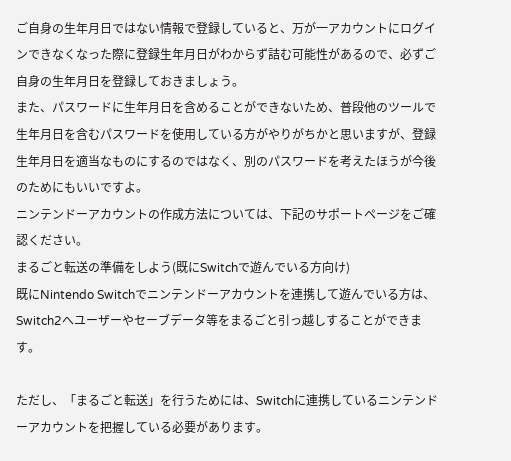ご自身の生年月日ではない情報で登録していると、万が一アカウントにログインできなくなった際に登録生年月日がわからず詰む可能性があるので、必ずご自身の生年月日を登録しておきましょう。
また、パスワードに生年月日を含めることができないため、普段他のツールで生年月日を含むパスワードを使用している方がやりがちかと思いますが、登録生年月日を適当なものにするのではなく、別のパスワードを考えたほうが今後のためにもいいですよ。
ニンテンドーアカウントの作成方法については、下記のサポートページをご確認ください。
まるごと転送の準備をしよう(既にSwitchで遊んでいる方向け)
既にNintendo Switchでニンテンドーアカウントを連携して遊んでいる方は、Switch2へユーザーやセーブデータ等をまるごと引っ越しすることができます。

ただし、「まるごと転送」を行うためには、Switchに連携しているニンテンドーアカウントを把握している必要があります。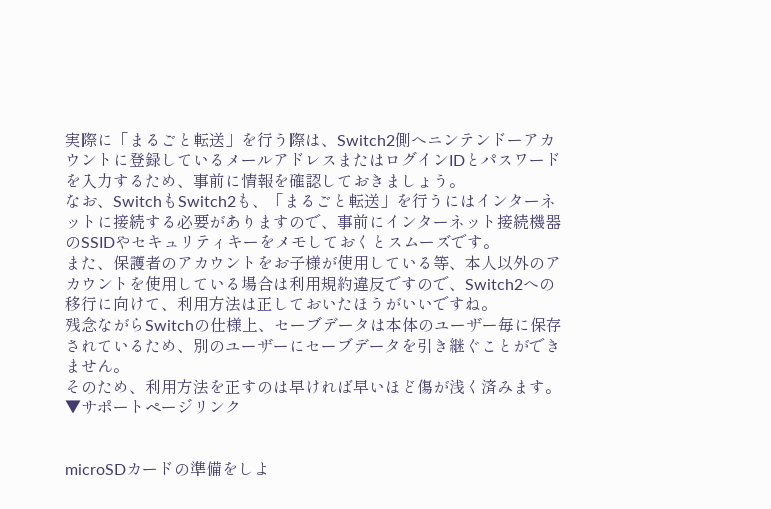実際に「まるごと転送」を行う際は、Switch2側へニンテンドーアカウントに登録しているメールアドレスまたはログインIDとパスワードを入力するため、事前に情報を確認しておきましょう。
なお、SwitchもSwitch2も、「まるごと転送」を行うにはインターネットに接続する必要がありますので、事前にインターネット接続機器のSSIDやセキュリティキーをメモしておくとスムーズです。
また、保護者のアカウントをお子様が使用している等、本人以外のアカウントを使用している場合は利用規約違反ですので、Switch2への移行に向けて、利用方法は正しておいたほうがいいですね。
残念ながらSwitchの仕様上、セーブデータは本体のユーザー毎に保存されているため、別のユーザーにセーブデータを引き継ぐことができません。
そのため、利用方法を正すのは早ければ早いほど傷が浅く済みます。
▼サポートページリンク


microSDカードの準備をしよ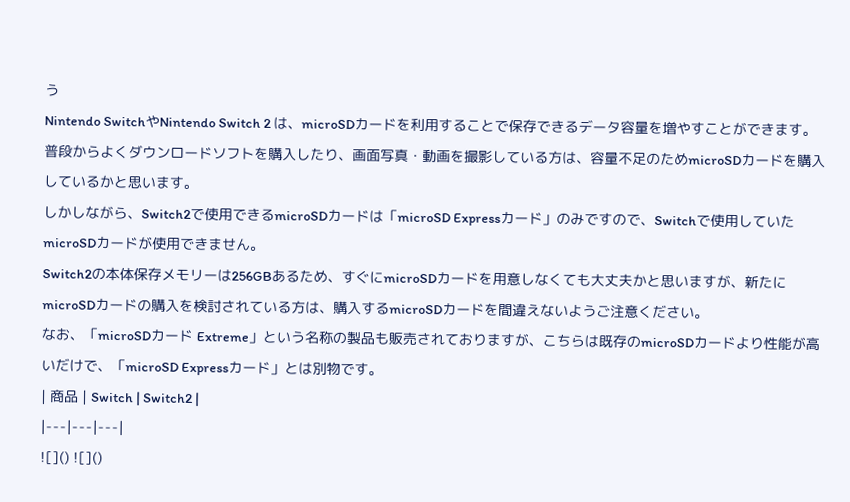う
Nintendo SwitchやNintendo Switch 2 は、microSDカードを利用することで保存できるデータ容量を増やすことができます。
普段からよくダウンロードソフトを購入したり、画面写真・動画を撮影している方は、容量不足のためmicroSDカードを購入しているかと思います。
しかしながら、Switch2で使用できるmicroSDカードは「microSD Expressカード」のみですので、Switchで使用していたmicroSDカードが使用できません。
Switch2の本体保存メモリーは256GBあるため、すぐにmicroSDカードを用意しなくても大丈夫かと思いますが、新たにmicroSDカードの購入を検討されている方は、購入するmicroSDカードを間違えないようご注意ください。
なお、「microSDカード Extreme」という名称の製品も販売されておりますが、こちらは既存のmicroSDカードより性能が高いだけで、「microSD Expressカード」とは別物です。
| 商品 | Switch | Switch2 |
|---|---|---|
![]() ![]()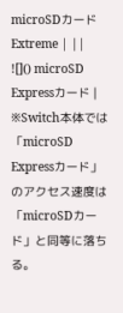microSDカード Extreme | ||
![]() microSD Expressカード |
※Switch本体では「microSD Expressカード」のアクセス速度は「microSDカード」と同等に落ちる。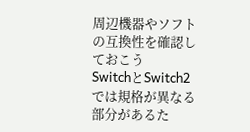周辺機器やソフトの互換性を確認しておこう
SwitchとSwitch2では規格が異なる部分があるた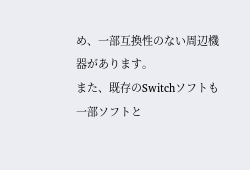め、一部互換性のない周辺機器があります。
また、既存のSwitchソフトも一部ソフトと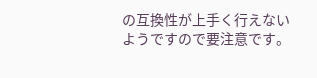の互換性が上手く行えないようですので要注意です。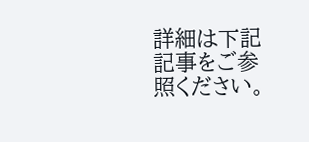詳細は下記記事をご参照ください。